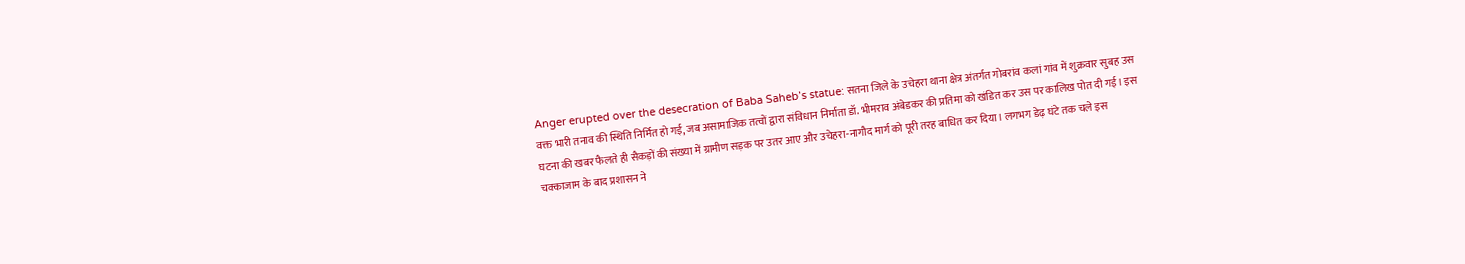Anger erupted over the desecration of Baba Saheb’s statue: सतना जिले के उचेहरा थाना क्षेत्र अंतर्गत गोबरांव कलां गांव में शुक्रवार सुबह उस वक्त भारी तनाव की स्थिति निर्मित हो गई, जब असामाजिक तत्वों द्वारा संविधान निर्माता डॉ. भीमराव अंबेडकर की प्रतिमा को खंडित कर उस पर कालिख पोत दी गई। इस घटना की खबर फैलते ही सैकड़ों की संख्या में ग्रामीण सड़क पर उतर आए और उचेहरा-नागौद मार्ग को पूरी तरह बाधित कर दिया। लगभग डेढ़ घंटे तक चले इस चक्काजाम के बाद प्रशासन ने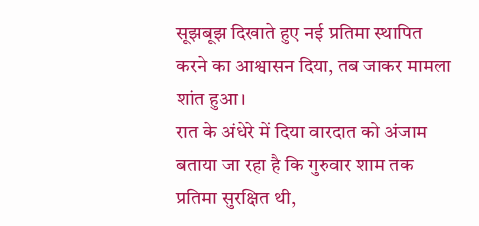सूझबूझ दिखाते हुए नई प्रतिमा स्थापित करने का आश्वासन दिया, तब जाकर मामला शांत हुआ।
रात के अंधेरे में दिया वारदात को अंजाम
बताया जा रहा है कि गुरुवार शाम तक प्रतिमा सुरक्षित थी,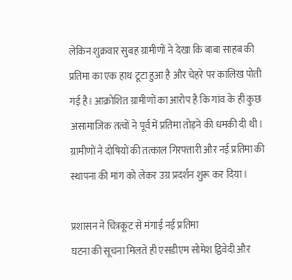लेकिन शुक्रवार सुबह ग्रामीणों ने देखा कि बाबा साहब की प्रतिमा का एक हाथ टूटा हुआ है और चेहरे पर कालिख पोती गई है। आक्रोशित ग्रामीणों का आरोप है कि गांव के ही कुछ असामाजिक तत्वों ने पूर्व में प्रतिमा तोड़ने की धमकी दी थी। ग्रामीणों ने दोषियों की तत्काल गिरफ्तारी और नई प्रतिमा की स्थापना की मांग को लेकर उग्र प्रदर्शन शुरू कर दिया।

प्रशासन ने चित्रकूट से मंगाई नई प्रतिमा
घटना की सूचना मिलते ही एसडीएम सोमेश द्विवेदी और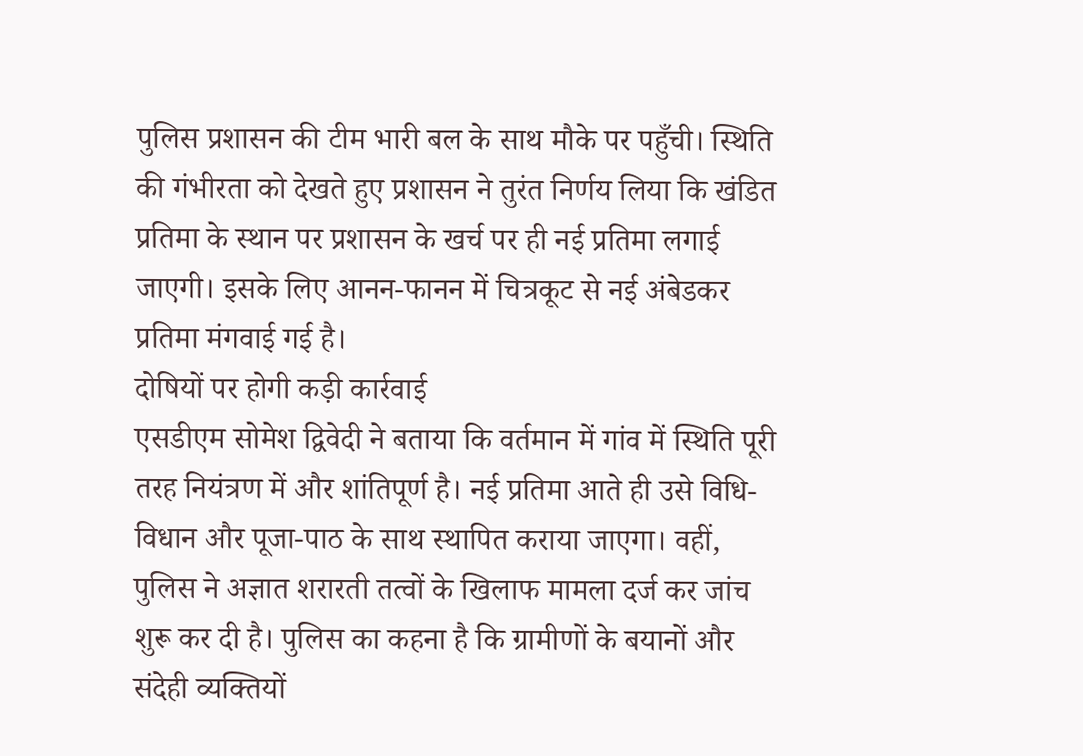पुलिस प्रशासन की टीम भारी बल के साथ मौके पर पहुँची। स्थिति की गंभीरता को देखते हुए प्रशासन ने तुरंत निर्णय लिया कि खंडित प्रतिमा के स्थान पर प्रशासन के खर्च पर ही नई प्रतिमा लगाई जाएगी। इसके लिए आनन-फानन में चित्रकूट से नई अंबेडकर प्रतिमा मंगवाई गई है।
दोषियों पर होगी कड़ी कार्रवाई
एसडीएम सोमेश द्विवेदी ने बताया कि वर्तमान में गांव में स्थिति पूरी तरह नियंत्रण में और शांतिपूर्ण है। नई प्रतिमा आते ही उसे विधि-विधान और पूजा-पाठ के साथ स्थापित कराया जाएगा। वहीं, पुलिस ने अज्ञात शरारती तत्वों के खिलाफ मामला दर्ज कर जांच शुरू कर दी है। पुलिस का कहना है कि ग्रामीणों के बयानों और संदेही व्यक्तियों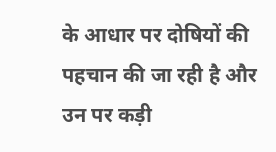के आधार पर दोषियों की पहचान की जा रही है और उन पर कड़ी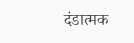दंडात्मक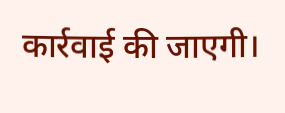कार्रवाई की जाएगी।